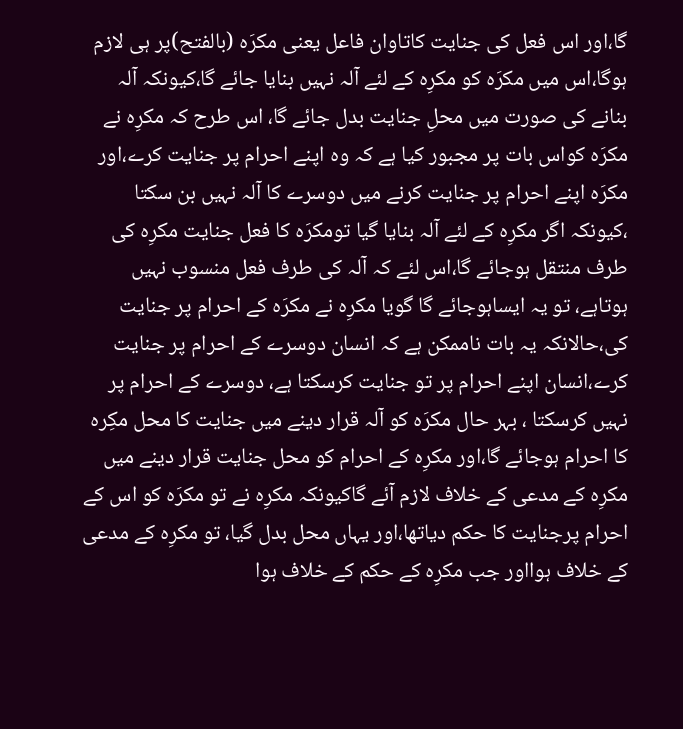گا،اور اس فعل کی جنایت کاتاوان فاعل یعنی مکرَہ (بالفتح)پر ہی لازم ہوگا،اس میں مکرَہ کو مکرِہ کے لئے آلہ نہیں بنایا جائے گا،کیونکہ آلہ بنانے کی صورت میں محلِ جنایت بدل جائے گا، اس طرح کہ مکرِہ نے مکرَہ کواس بات پر مجبور کیا ہے کہ وہ اپنے احرام پر جنایت کرے،اور مکرَہ اپنے احرام پر جنایت کرنے میں دوسرے کا آلہ نہیں بن سکتا ،کیونکہ اگر مکرِہ کے لئے آلہ بنایا گیا تومکرَہ کا فعل جنایت مکرِہ کی طرف منتقل ہوجائے گا،اس لئے کہ آلہ کی طرف فعل منسوب نہیں ہوتاہے، تو یہ ایساہوجائے گا گویا مکرِہ نے مکرَہ کے احرام پر جنایت کی،حالانکہ یہ بات ناممکن ہے کہ انسان دوسرے کے احرام پر جنایت کرے،انسان اپنے احرام پر تو جنایت کرسکتا ہے، دوسرے کے احرام پر نہیں کرسکتا ، بہر حال مکرَہ کو آلہ قرار دینے میں جنایت کا محل مکِرہ کا احرام ہوجائے گا،اور مکرِہ کے احرام کو محل جنایت قرار دینے میں مکرِہ کے مدعی کے خلاف لازم آئے گاکیونکہ مکرِہ نے تو مکرَہ کو اس کے احرام پرجنایت کا حکم دیاتھا،اور یہاں محل بدل گیا، تو مکرِہ کے مدعی کے خلاف ہوااور جب مکرِہ کے حکم کے خلاف ہوا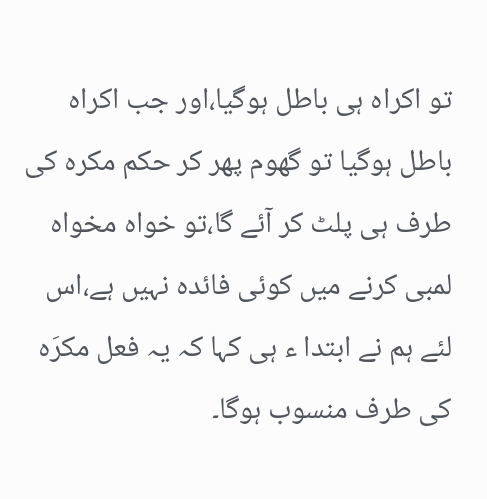تو اکراہ ہی باطل ہوگیا،اور جب اکراہ باطل ہوگیا تو گھوم پھر کر حکم مکرہ کی طرف ہی پلٹ کر آئے گا،تو خواہ مخواہ لمبی کرنے میں کوئی فائدہ نہیں ہے،اس لئے ہم نے ابتدا ء ہی کہا کہ یہ فعل مکرَہ کی طرف منسوب ہوگا۔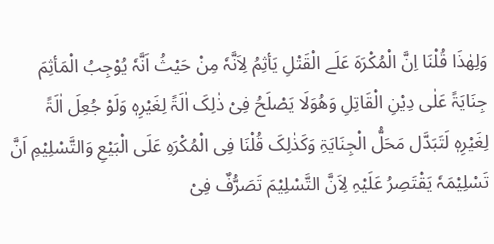وَلِھٰذَا قُلْنَا اِنَّ الْمُکْرَہَ عَلَے الْقَتْلِ یَأثِمُ لِاَنَّہٗ مِنْ حَیْثُ اَنَّہٗ یُوْجِبُ الْمَأثِمَ جِنَایَۃً عَلٰی دِیْنِ الْقَاتِلِ وَھُوَلَا یَصْلَحُ فِیْ ذٰلِکَ اٰلَۃً لِغَیْرِہٖ وَلَوْ جُعِلَ اٰلَۃً لِغَیْرِہٖ لَتَبَدَّل مَحَلُّ الْجِنَایَۃِ وَکَذٰلِکَ قُلْنَا فِی الْمُکْرَہِ عَلَی الْبَیْعِ وَالتَّسْلِیْمِ اَنَّ تَسْلِیْمَہٗ یَقْتَصِرُ عَلَیْہِ لِاَنَّ التَّسْلِیْمَ تَصَرُّفٌ فِیْ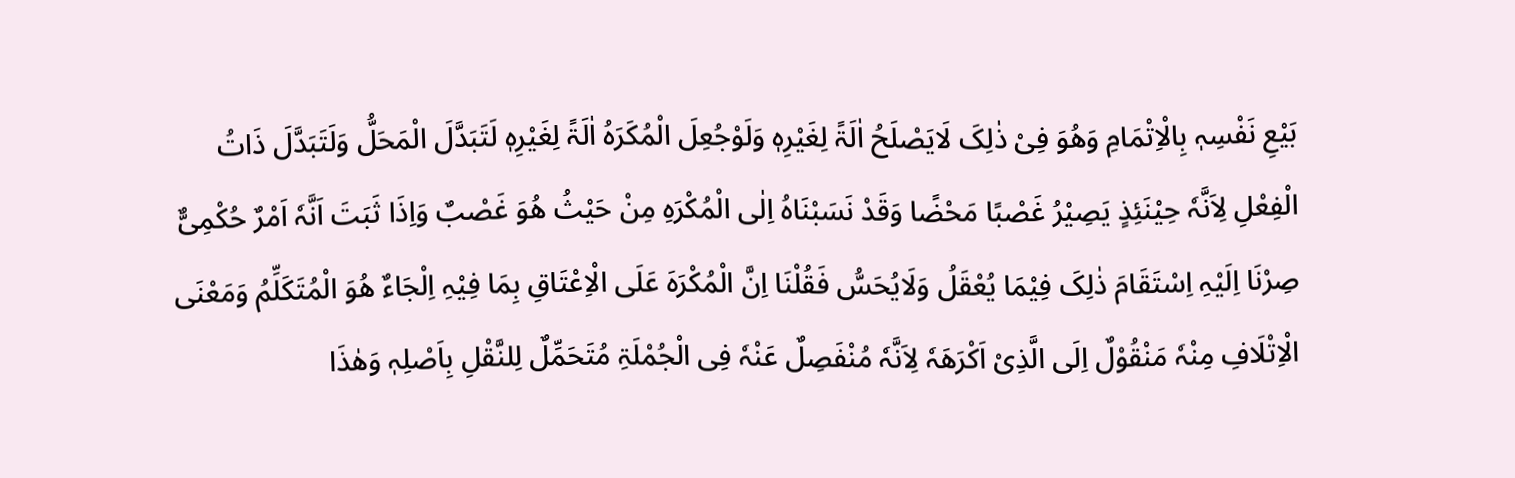بَیْعِ نَفْسِہٖ بِالْاِتْمَامِ وَھُوَ فِیْ ذٰلِکَ لَایَصْلَحُ اٰلَۃً لِغَیْرِہٖ وَلَوْجُعِلَ الْمُکَرَہُ اٰلَۃً لِغَیْرِہٖ لَتَبَدَّلَ الْمَحَلُّ وَلَتَبَدَّلَ ذَاتُ الْفِعْلِ لِاَنَّہٗ حِیْنَئِذٍ یَصِیْرُ غَصْبًا مَحْضًا وَقَدْ نَسَبْنَاہُ اِلٰی الْمُکْرَہِ مِنْ حَیْثُ ھُوَ غَصْبٌ وَاِذَا ثَبَتَ اَنَّہٗ اَمْرٌ حُکْمِیٌّ صِرْنَا اِلَیْہِ اِسْتَقَامَ ذٰلِکَ فِیْمَا یُعْقَلُ وَلَایُحَسُّ فَقُلْنَا اِنَّ الْمُکْرَہَ عَلَی الْاِعْتَاقِ بِمَا فِیْہِ اِلْجَاءٌ ھُوَ الْمُتَکَلِّمُ وَمَعْنَی الْاِتْلَافِ مِنْہٗ مَنْقُوْلٌ اِلَی الَّذِیْ اَکْرَھَہٗ لِاَنَّہٗ مُنْفَصِلٌ عَنْہٗ فِی الْجُمْلَۃِ مُتَحَمِّلٌ لِلنَّقْلِ بِاَصْلِہٖ وَھٰذَا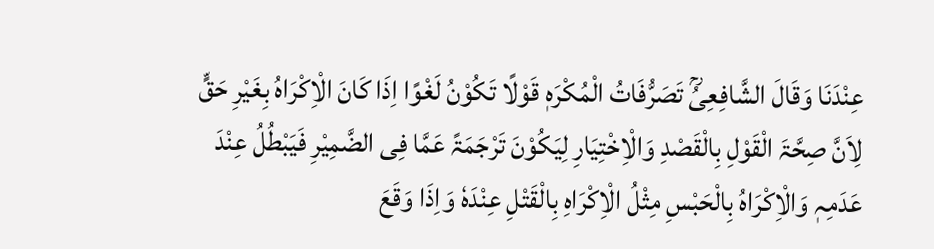عِنْدَنَا وَقَالَ الشَّافِعِیُؒ تَصَرُّفَاتُ الْمُکْرَہٖ قَوْلًا تَکُوْنُ لَغْوًا اِذَا کَانَ الْاِکْرَاہُ بِغَیْرِ حَقٍّ لِاَنَّ صِحَّۃَ الْقَوْلِ بِالْقَصْدِ وَالْاِخْتِیَارِ لِیَکُوْنَ تَرْجَمَۃً عَمَّا فِی الضَّمِیْرِ فَیَبْطُلُ عِنْدَ عَدَمِہٖ وَالْاِکْرَاہُ بِالْحَبْسِ مِثْلُ الْاِکْرَاہِ بِالْقَتْلِ عِنْدَہٗ وَاِذَا وَقَعَ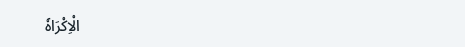الْاِکْرَاہٗ